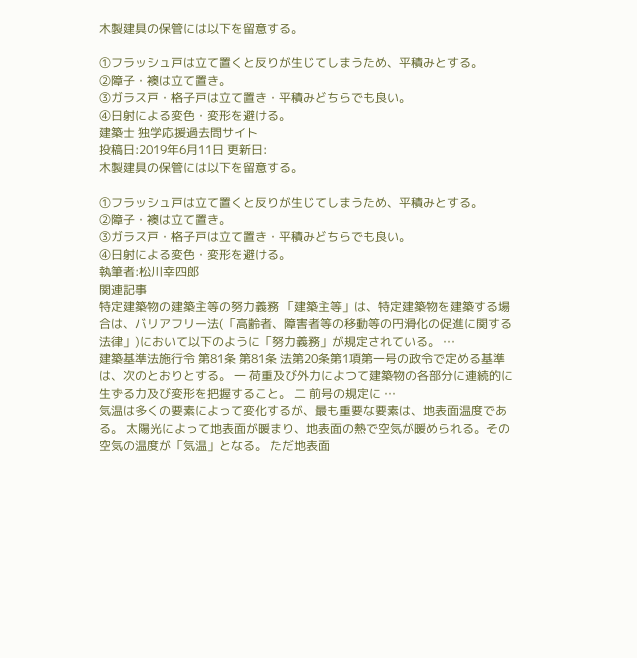木製建具の保管には以下を留意する。

①フラッシュ戸は立て置くと反りが生じてしまうため、平積みとする。
②障子・襖は立て置き。
③ガラス戸・格子戸は立て置き・平積みどちらでも良い。
④日射による変色・変形を避ける。
建築士 独学応援過去問サイト
投稿日:2019年6月11日 更新日:
木製建具の保管には以下を留意する。

①フラッシュ戸は立て置くと反りが生じてしまうため、平積みとする。
②障子・襖は立て置き。
③ガラス戸・格子戸は立て置き・平積みどちらでも良い。
④日射による変色・変形を避ける。
執筆者:松川幸四郎
関連記事
特定建築物の建築主等の努力義務 「建築主等」は、特定建築物を建築する場合は、バリアフリー法(「高齢者、障害者等の移動等の円滑化の促進に関する法律」)において以下のように「努力義務」が規定されている。 …
建築基準法施行令 第81条 第81条 法第20条第1項第一号の政令で定める基準は、次のとおりとする。 一 荷重及び外力によつて建築物の各部分に連続的に生ずる力及び変形を把握すること。 二 前号の規定に …
気温は多くの要素によって変化するが、最も重要な要素は、地表面温度である。 太陽光によって地表面が暖まり、地表面の熱で空気が暖められる。その空気の温度が「気温」となる。 ただ地表面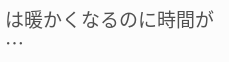は暖かくなるのに時間が …